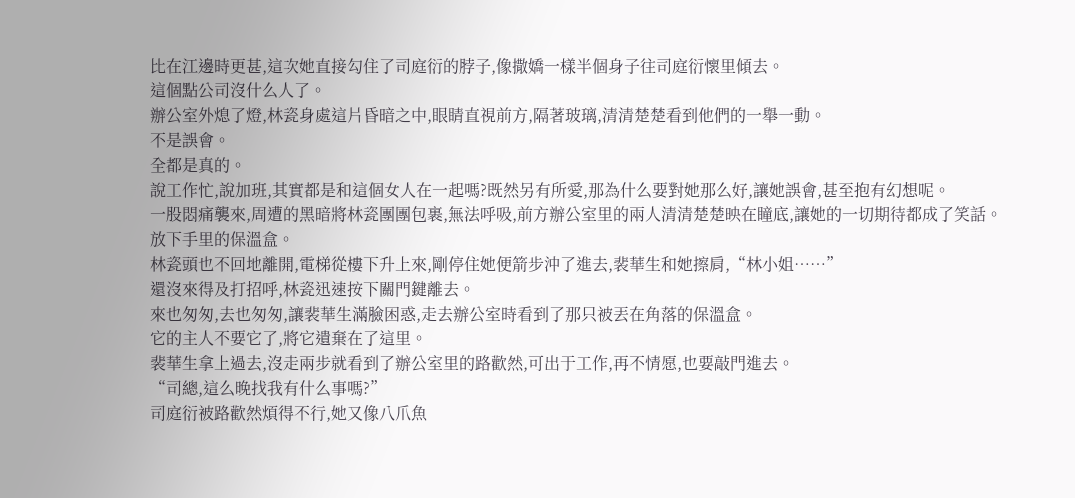比在江邊時更甚,這次她直接勾住了司庭衍的脖子,像撒嬌一樣半個身子往司庭衍懷里傾去。
這個點公司沒什么人了。
辦公室外熄了燈,林瓷身處這片昏暗之中,眼睛直視前方,隔著玻璃,清清楚楚看到他們的一舉一動。
不是誤會。
全都是真的。
說工作忙,說加班,其實都是和這個女人在一起嗎?既然另有所愛,那為什么要對她那么好,讓她誤會,甚至抱有幻想呢。
一股悶痛襲來,周遭的黑暗將林瓷團團包裹,無法呼吸,前方辦公室里的兩人清清楚楚映在瞳底,讓她的一切期待都成了笑話。
放下手里的保溫盒。
林瓷頭也不回地離開,電梯從樓下升上來,剛停住她便箭步沖了進去,裴華生和她擦肩,“林小姐……”
還沒來得及打招呼,林瓷迅速按下關門鍵離去。
來也匆匆,去也匆匆,讓裴華生滿臉困惑,走去辦公室時看到了那只被丟在角落的保溫盒。
它的主人不要它了,將它遺棄在了這里。
裴華生拿上過去,沒走兩步就看到了辦公室里的路歡然,可出于工作,再不情愿,也要敲門進去。
“司總,這么晚找我有什么事嗎?”
司庭衍被路歡然煩得不行,她又像八爪魚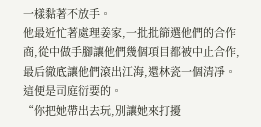一樣黏著不放手。
他最近忙著處理姜家,一批批篩選他們的合作商,從中做手腳讓他們幾個項目都被中止合作,最后徹底讓他們滾出江海,還林瓷一個清凈。
這便是司庭衍要的。
“你把她帶出去玩,別讓她來打擾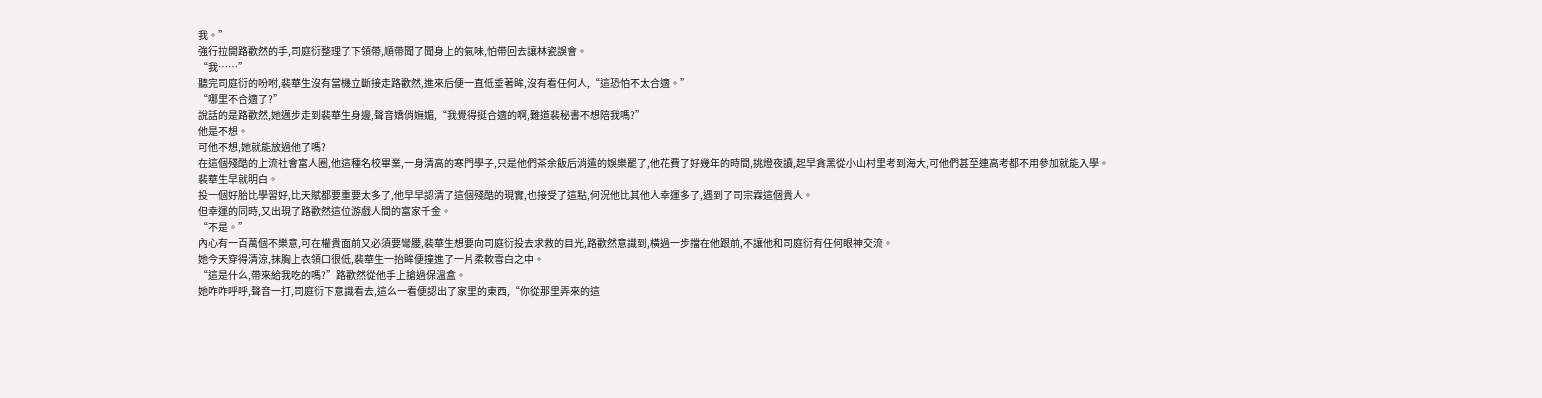我。”
強行拉開路歡然的手,司庭衍整理了下領帶,順帶聞了聞身上的氣味,怕帶回去讓林瓷誤會。
“我……”
聽完司庭衍的吩咐,裴華生沒有當機立斷接走路歡然,進來后便一直低垂著眸,沒有看任何人,“這恐怕不太合適。”
“哪里不合適了?”
說話的是路歡然,她邁步走到裴華生身邊,聲音嬌俏嫵媚,“我覺得挺合適的啊,難道裴秘書不想陪我嗎?”
他是不想。
可他不想,她就能放過他了嗎?
在這個殘酷的上流社會富人圈,他這種名校畢業,一身清高的寒門學子,只是他們茶余飯后消遣的娛樂罷了,他花費了好幾年的時間,挑燈夜讀,起早貪黑從小山村里考到海大,可他們甚至連高考都不用參加就能入學。
裴華生早就明白。
投一個好胎比學習好,比天賦都要重要太多了,他早早認清了這個殘酷的現實,也接受了這點,何況他比其他人幸運多了,遇到了司宗霖這個貴人。
但幸運的同時,又出現了路歡然這位游戲人間的富家千金。
“不是。”
內心有一百萬個不樂意,可在權貴面前又必須要彎腰,裴華生想要向司庭衍投去求救的目光,路歡然意識到,橫過一步擋在他跟前,不讓他和司庭衍有任何眼神交流。
她今天穿得清涼,抹胸上衣領口很低,裴華生一抬眸便撞進了一片柔軟雪白之中。
“這是什么,帶來給我吃的嗎?”路歡然從他手上搶過保溫盒。
她咋咋呼呼,聲音一打,司庭衍下意識看去,這么一看便認出了家里的東西,“你從那里弄來的這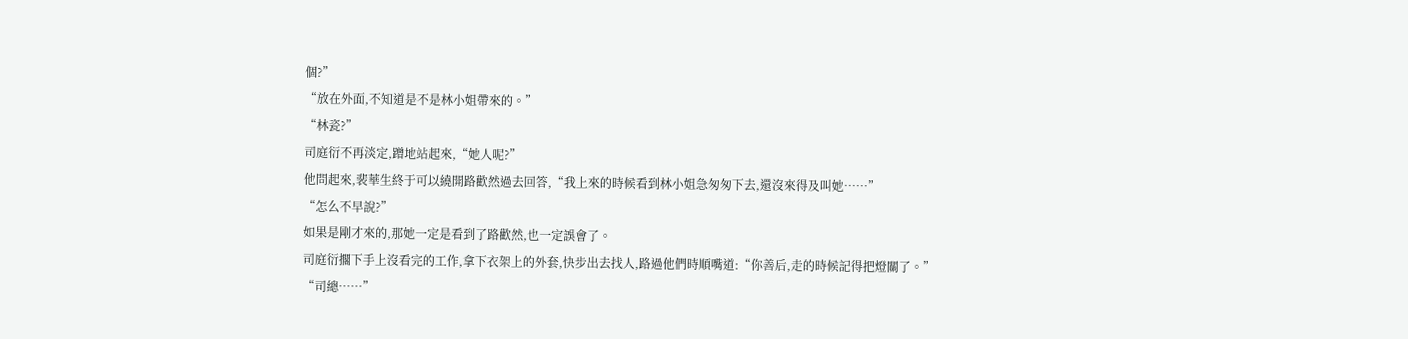個?”
“放在外面,不知道是不是林小姐帶來的。”
“林瓷?”
司庭衍不再淡定,蹭地站起來,“她人呢?”
他問起來,裴華生終于可以繞開路歡然過去回答,“我上來的時候看到林小姐急匆匆下去,還沒來得及叫她……”
“怎么不早說?”
如果是剛才來的,那她一定是看到了路歡然,也一定誤會了。
司庭衍擱下手上沒看完的工作,拿下衣架上的外套,快步出去找人,路過他們時順嘴道:“你善后,走的時候記得把燈關了。”
“司總……”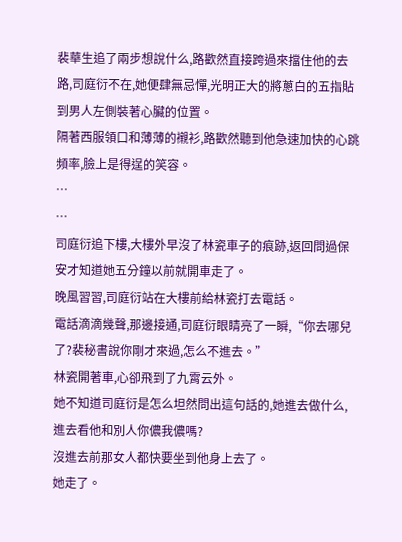裴華生追了兩步想說什么,路歡然直接跨過來擋住他的去路,司庭衍不在,她便肆無忌憚,光明正大的將蔥白的五指貼到男人左側裝著心臟的位置。
隔著西服領口和薄薄的襯衫,路歡然聽到他急速加快的心跳頻率,臉上是得逞的笑容。
…
…
司庭衍追下樓,大樓外早沒了林瓷車子的痕跡,返回問過保安才知道她五分鐘以前就開車走了。
晚風習習,司庭衍站在大樓前給林瓷打去電話。
電話滴滴幾聲,那邊接通,司庭衍眼睛亮了一瞬,“你去哪兒了?裴秘書說你剛才來過,怎么不進去。”
林瓷開著車,心卻飛到了九霄云外。
她不知道司庭衍是怎么坦然問出這句話的,她進去做什么,進去看他和別人你儂我儂嗎?
沒進去前那女人都快要坐到他身上去了。
她走了。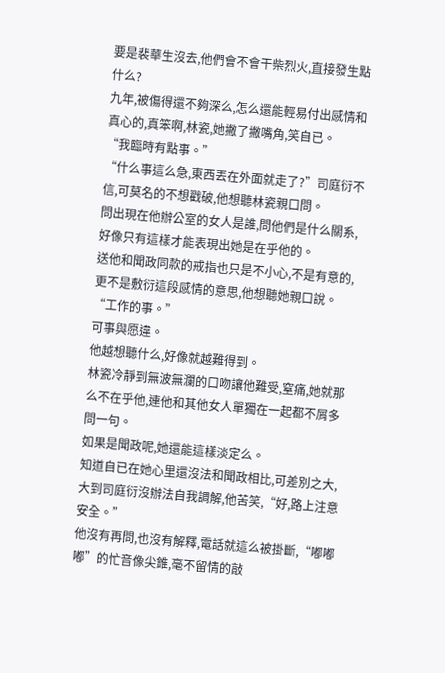要是裴華生沒去,他們會不會干柴烈火,直接發生點什么?
九年,被傷得還不夠深么,怎么還能輕易付出感情和真心的,真笨啊,林瓷,她撇了撇嘴角,笑自已。
“我臨時有點事。”
“什么事這么急,東西丟在外面就走了?”司庭衍不信,可莫名的不想戳破,他想聽林瓷親口問。
問出現在他辦公室的女人是誰,問他們是什么關系,好像只有這樣才能表現出她是在乎他的。
送他和聞政同款的戒指也只是不小心,不是有意的,更不是敷衍這段感情的意思,他想聽她親口說。
“工作的事。”
可事與愿違。
他越想聽什么,好像就越難得到。
林瓷冷靜到無波無瀾的口吻讓他難受,窒痛,她就那么不在乎他,連他和其他女人單獨在一起都不屑多問一句。
如果是聞政呢,她還能這樣淡定么。
知道自已在她心里還沒法和聞政相比,可差別之大,大到司庭衍沒辦法自我調解,他苦笑,“好,路上注意安全。”
他沒有再問,也沒有解釋,電話就這么被掛斷,“嘟嘟嘟”的忙音像尖錐,毫不留情的敲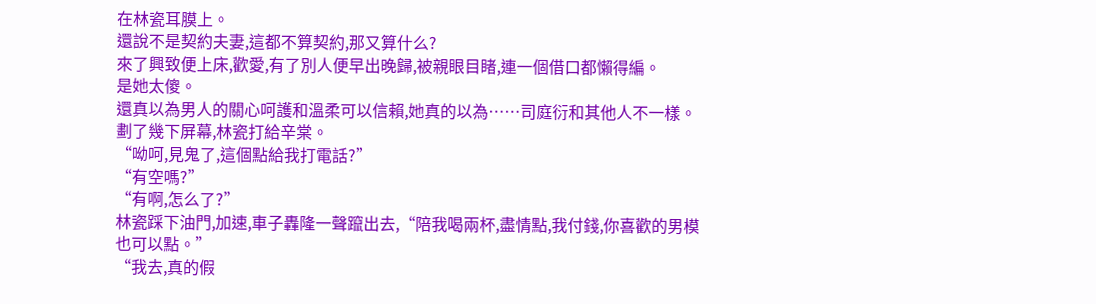在林瓷耳膜上。
還說不是契約夫妻,這都不算契約,那又算什么?
來了興致便上床,歡愛,有了別人便早出晚歸,被親眼目睹,連一個借口都懶得編。
是她太傻。
還真以為男人的關心呵護和溫柔可以信賴,她真的以為……司庭衍和其他人不一樣。
劃了幾下屏幕,林瓷打給辛棠。
“呦呵,見鬼了,這個點給我打電話?”
“有空嗎?”
“有啊,怎么了?”
林瓷踩下油門,加速,車子轟隆一聲躥出去,“陪我喝兩杯,盡情點,我付錢,你喜歡的男模也可以點。”
“我去,真的假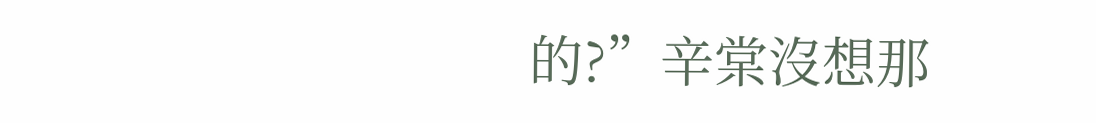的?”辛棠沒想那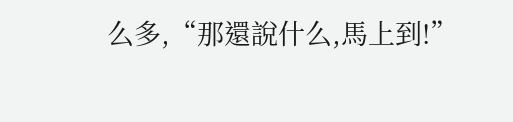么多,“那還說什么,馬上到!”